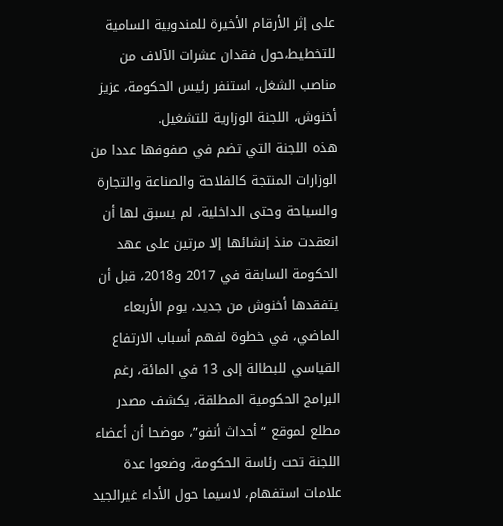على إثر الأرقام الأخيرة للمندوبية السامية للتخطيط،حول فقدان عشرات الآلاف من مناصب الشغل، استنفر رئيس الحكومة، عزيز أخنوش، اللجنة الوزارية للتشغيل.
هذه اللجنة التي تضم في صفوفها عددا من الوزارات المنتجة كالفلاحة والصناعة والتجارة والسياحة وحتى الداخلية، لم يسبق لها أن انعقدت منذ إنشائها إلا مرتين على عهد الحكومة السابقة في 2017 و2018، قبل أن يتفقدها أخنوش من جديد، يوم الأربعاء الماضي، في خطوة لفهم أسباب الارتفاع القياسي للبطالة إلى 13 في المائة، رغم البرامج الحكومية المطلقة، يكشف مصدر مطلع لموقع “أحداث أنفو”، موضحا أن أعضاء اللجنة تحت رئاسة الحكومة، وضعوا عدة علامات استفهام، لاسيما حول الأداء غيرالجيد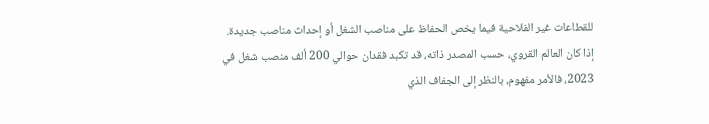للقطاعات غير الفلاحية فيما يخص الحفاظ على مناصب الشغل أو إحداث مناصب جديدة.
إذا كان العالم القروي، حسب المصدر ذاته، قد تكبد فقدان حوالي 200 ألف منصب شغل في 2023، فالأمر مفهوم، بالنظر إلى الجفاف الذي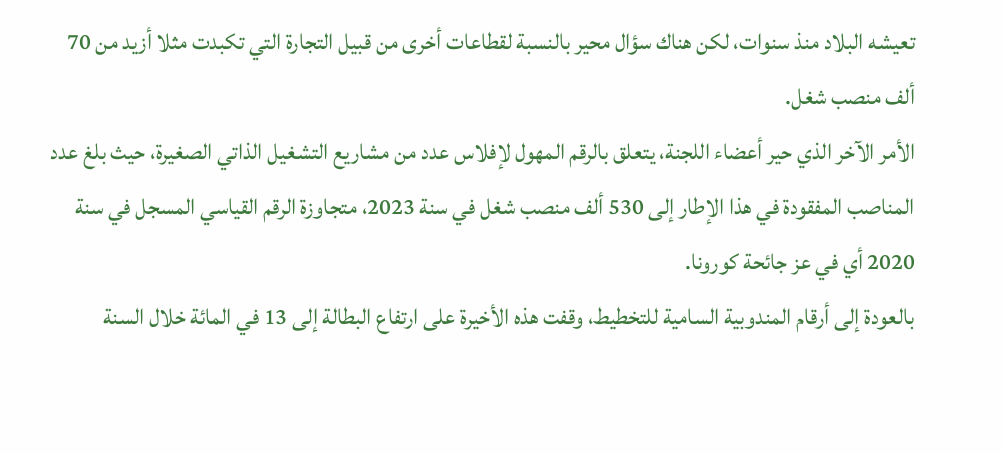تعيشه البلاد منذ سنوات، لكن هناك سؤال محير بالنسبة لقطاعات أخرى من قبيل التجارة التي تكبدت مثلا أزيد من 70 ألف منصب شغل.
الأمر الآخر الذي حير أعضاء اللجنة، يتعلق بالرقم المهول لإفلاس عدد من مشاريع التشغيل الذاتي الصغيرة، حيث بلغ عدد المناصب المفقودة في هذا الإطار إلى 530 ألف منصب شغل في سنة 2023، متجاوزة الرقم القياسي المسجل في سنة 2020 أي في عز جائحة كورونا.
بالعودة إلى أرقام المندوبية السامية للتخطيط، وقفت هذه الأخيرة على ارتفاع البطالة إلى 13 في المائة خلال السنة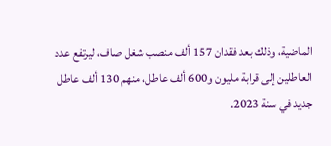الماضية، وذلك بعد فقدان 157 ألف منصب شغل صاف، ليرتفع عدد العاطلين إلى قرابة مليون و600 ألف عاطل، منهم 130 ألف عاطل جديد في سنة 2023.